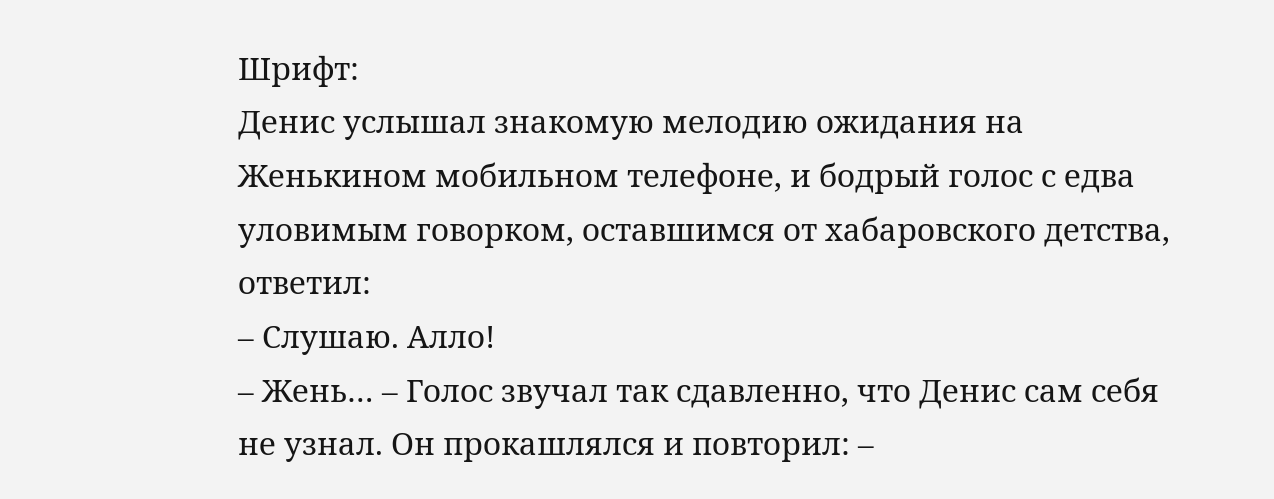Шрифт:
Денис услышал знакомую мелодию ожидания на Женькином мобильном телефоне, и бодрый голос с едва уловимым говорком, оставшимся от хабаровского детства, ответил:
– Слушаю. Алло!
– Жень… – Голос звучал так сдавленно, что Денис сам себя не узнал. Он прокашлялся и повторил: –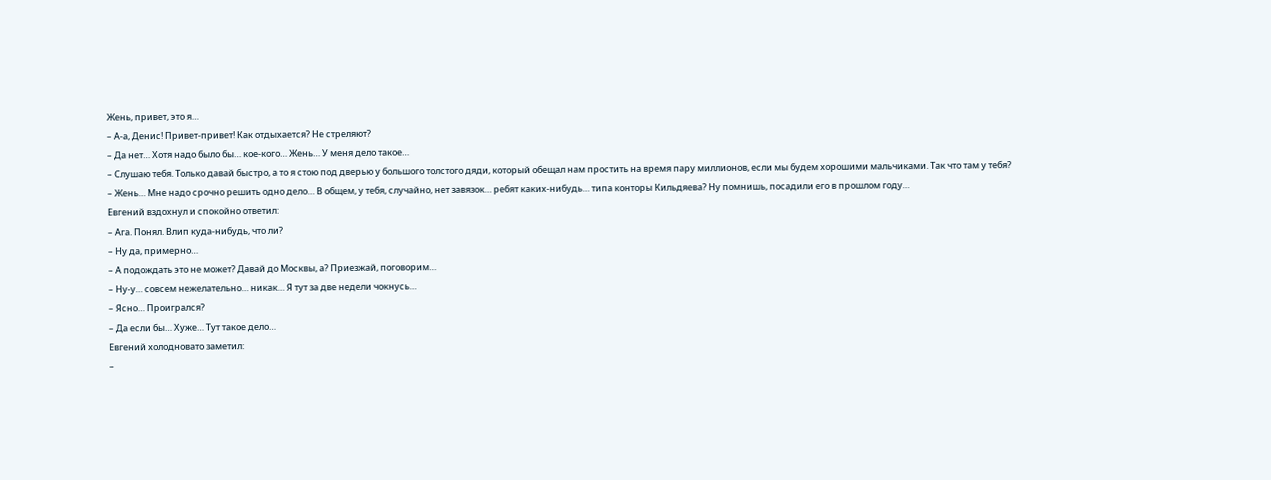Жень, привет, это я…
– А-а, Денис! Привет-привет! Как отдыхается? Не стреляют?
– Да нет… Хотя надо было бы… кое-кого… Жень… У меня дело такое…
– Слушаю тебя. Только давай быстро, а то я стою под дверью у большого толстого дяди, который обещал нам простить на время пару миллионов, если мы будем хорошими мальчиками. Так что там у тебя?
– Жень… Мне надо срочно решить одно дело… В общем, у тебя, случайно, нет завязок… ребят каких-нибудь… типа конторы Кильдяева? Ну помнишь, посадили его в прошлом году…
Евгений вздохнул и спокойно ответил:
– Ага. Понял. Влип куда-нибудь, что ли?
– Ну да, примерно…
– А подождать это не может? Давай до Москвы, а? Приезжай, поговорим…
– Ну-у… совсем нежелательно… никак… Я тут за две недели чокнусь…
– Ясно… Проигрался?
– Да если бы… Хуже… Тут такое дело…
Евгений холодновато заметил:
–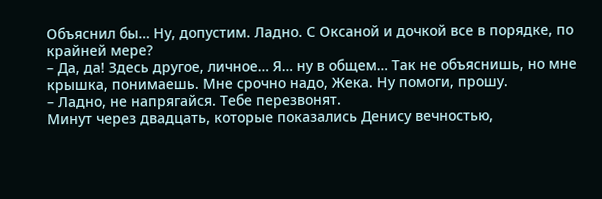Объяснил бы… Ну, допустим. Ладно. С Оксаной и дочкой все в порядке, по крайней мере?
– Да, да! Здесь другое, личное… Я… ну в общем… Так не объяснишь, но мне крышка, понимаешь. Мне срочно надо, Жека. Ну помоги, прошу.
– Ладно, не напрягайся. Тебе перезвонят.
Минут через двадцать, которые показались Денису вечностью,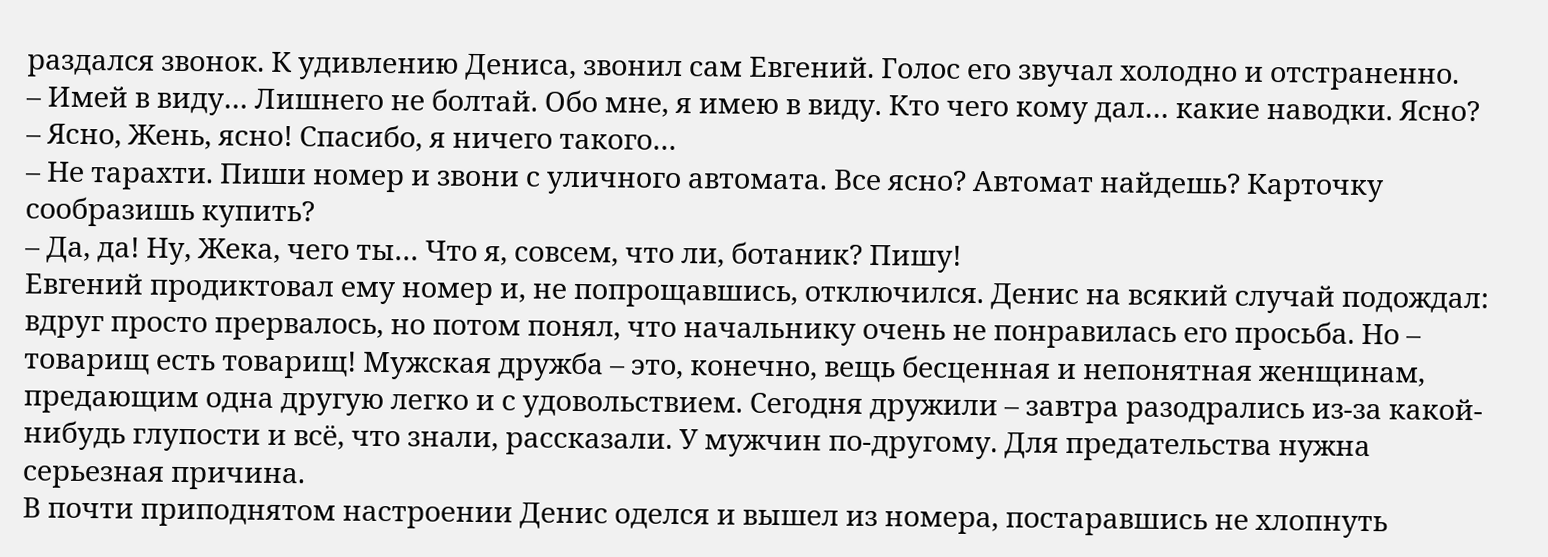раздался звонок. К удивлению Дениса, звонил сам Евгений. Голос его звучал холодно и отстраненно.
– Имей в виду… Лишнего не болтай. Обо мне, я имею в виду. Кто чего кому дал… какие наводки. Ясно?
– Ясно, Жень, ясно! Спасибо, я ничего такого…
– Не тарахти. Пиши номер и звони с уличного автомата. Все ясно? Автомат найдешь? Карточку сообразишь купить?
– Да, да! Ну, Жека, чего ты… Что я, совсем, что ли, ботаник? Пишу!
Евгений продиктовал ему номер и, не попрощавшись, отключился. Денис на всякий случай подождал: вдруг просто прервалось, но потом понял, что начальнику очень не понравилась его просьба. Но – товарищ есть товарищ! Мужская дружба – это, конечно, вещь бесценная и непонятная женщинам, предающим одна другую легко и с удовольствием. Сегодня дружили – завтра разодрались из-за какой-нибудь глупости и всё, что знали, рассказали. У мужчин по-другому. Для предательства нужна серьезная причина.
В почти приподнятом настроении Денис оделся и вышел из номера, постаравшись не хлопнуть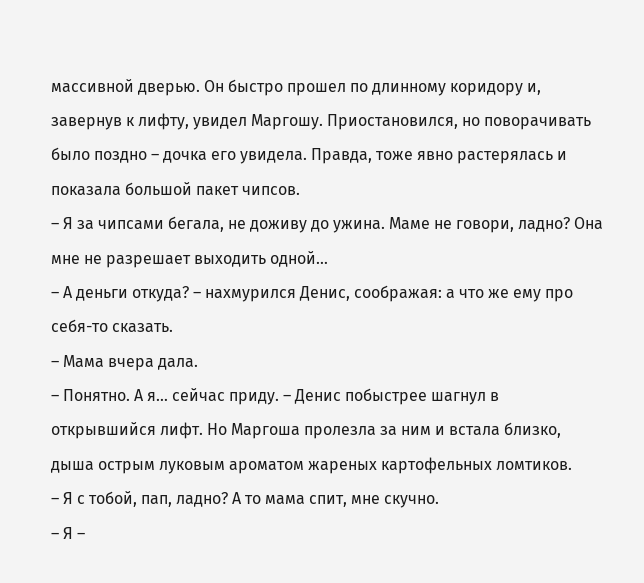массивной дверью. Он быстро прошел по длинному коридору и, завернув к лифту, увидел Маргошу. Приостановился, но поворачивать было поздно – дочка его увидела. Правда, тоже явно растерялась и показала большой пакет чипсов.
– Я за чипсами бегала, не доживу до ужина. Маме не говори, ладно? Она мне не разрешает выходить одной…
– А деньги откуда? – нахмурился Денис, соображая: а что же ему про себя-то сказать.
– Мама вчера дала.
– Понятно. А я… сейчас приду. – Денис побыстрее шагнул в открывшийся лифт. Но Маргоша пролезла за ним и встала близко, дыша острым луковым ароматом жареных картофельных ломтиков.
– Я с тобой, пап, ладно? А то мама спит, мне скучно.
– Я –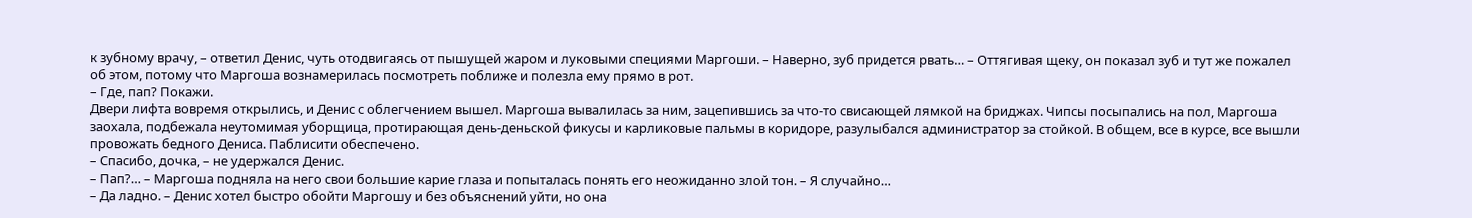к зубному врачу, – ответил Денис, чуть отодвигаясь от пышущей жаром и луковыми специями Маргоши. – Наверно, зуб придется рвать… – Оттягивая щеку, он показал зуб и тут же пожалел об этом, потому что Маргоша вознамерилась посмотреть поближе и полезла ему прямо в рот.
– Где, пап? Покажи.
Двери лифта вовремя открылись, и Денис с облегчением вышел. Маргоша вывалилась за ним, зацепившись за что-то свисающей лямкой на бриджах. Чипсы посыпались на пол, Маргоша заохала, подбежала неутомимая уборщица, протирающая день-деньской фикусы и карликовые пальмы в коридоре, разулыбался администратор за стойкой. В общем, все в курсе, все вышли провожать бедного Дениса. Паблисити обеспечено.
– Спасибо, дочка, – не удержался Денис.
– Пап?… – Маргоша подняла на него свои большие карие глаза и попыталась понять его неожиданно злой тон. – Я случайно…
– Да ладно. – Денис хотел быстро обойти Маргошу и без объяснений уйти, но она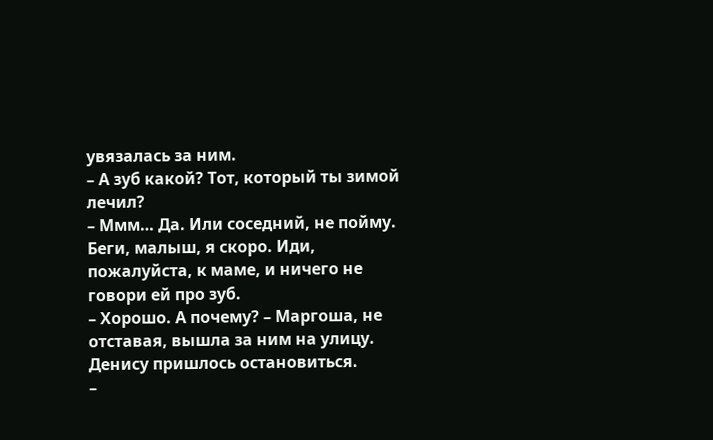увязалась за ним.
– А зуб какой? Тот, который ты зимой лечил?
– Ммм… Да. Или соседний, не пойму. Беги, малыш, я скоро. Иди, пожалуйста, к маме, и ничего не говори ей про зуб.
– Хорошо. А почему? – Маргоша, не отставая, вышла за ним на улицу.
Денису пришлось остановиться.
–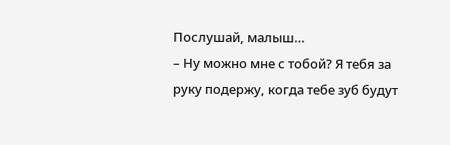Послушай, малыш…
– Ну можно мне с тобой? Я тебя за руку подержу, когда тебе зуб будут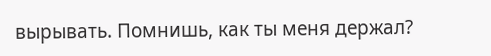вырывать. Помнишь, как ты меня держал?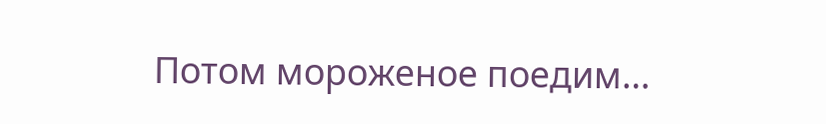Потом мороженое поедим…